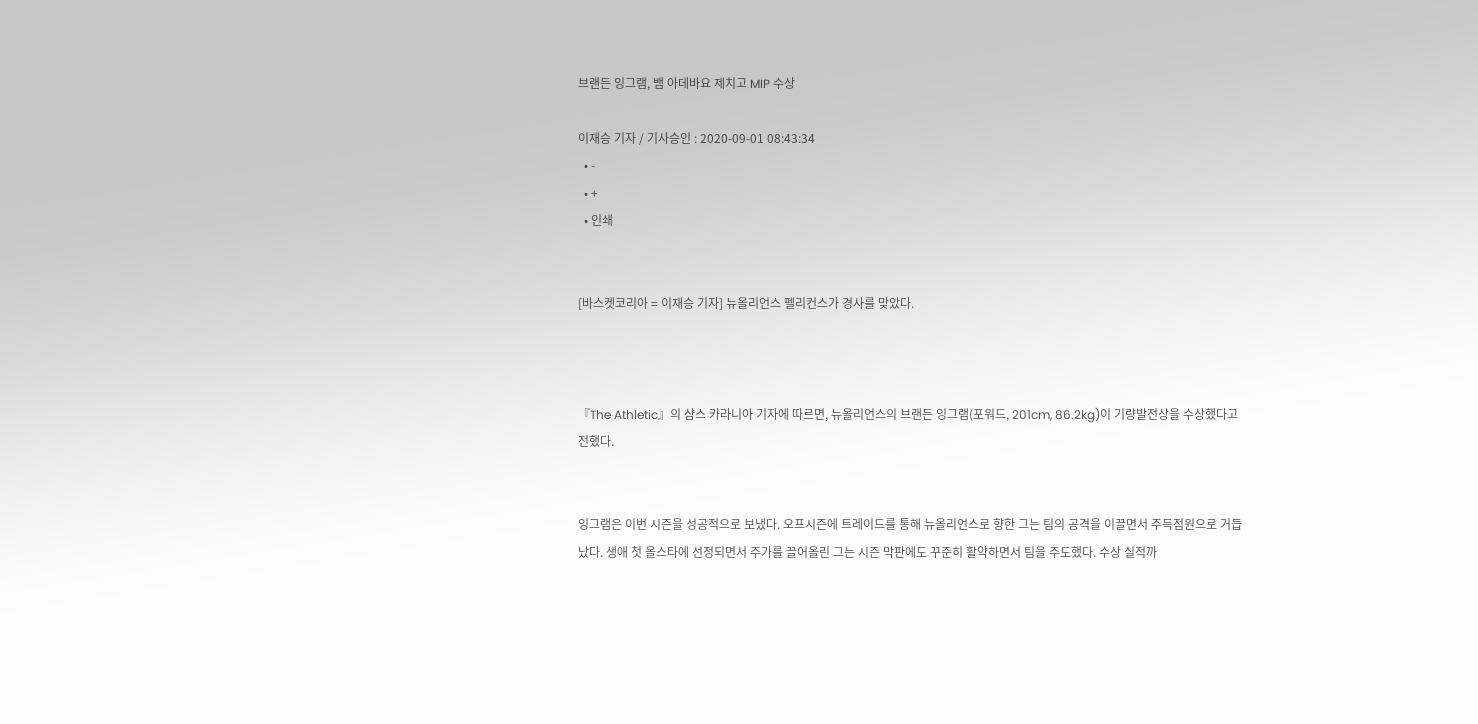브랜든 잉그램, 뱀 아데바요 제치고 MIP 수상

이재승 기자 / 기사승인 : 2020-09-01 08:43:34
  • -
  • +
  • 인쇄


[바스켓코리아 = 이재승 기자] 뉴올리언스 펠리컨스가 경사를 맞았다.



『The Athletic』의 샴스 카라니아 기자에 따르면, 뉴올리언스의 브랜든 잉그램(포워드, 201cm, 86.2kg)이 기량발전상을 수상했다고 전했다.


잉그램은 이번 시즌을 성공적으로 보냈다. 오프시즌에 트레이드를 통해 뉴올리언스로 향한 그는 팀의 공격을 이끌면서 주득점원으로 거듭났다. 생애 첫 올스타에 선정되면서 주가를 끌어올린 그는 시즌 막판에도 꾸준히 활약하면서 팀을 주도했다. 수상 실적까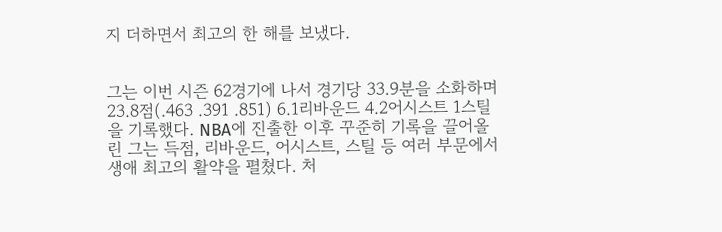지 더하면서 최고의 한 해를 보냈다.


그는 이번 시즌 62경기에 나서 경기당 33.9분을 소화하며 23.8점(.463 .391 .851) 6.1리바운드 4.2어시스트 1스틸을 기록했다. NBA에 진출한 이후 꾸준히 기록을 끌어올린 그는 득점, 리바운드, 어시스트, 스틸 등 여러 부문에서 생애 최고의 활약을 펼쳤다. 처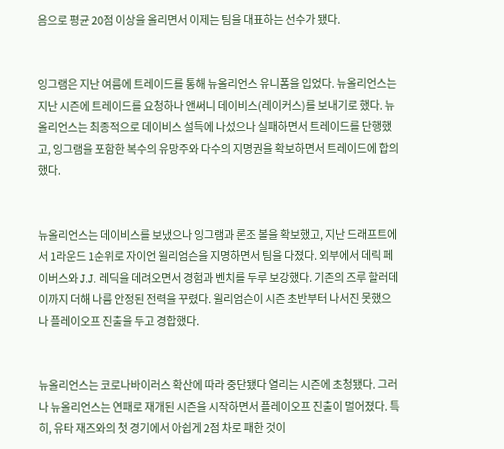음으로 평균 20점 이상을 올리면서 이제는 팀을 대표하는 선수가 됐다.


잉그램은 지난 여름에 트레이드를 통해 뉴올리언스 유니폼을 입었다. 뉴올리언스는 지난 시즌에 트레이드를 요청하나 앤써니 데이비스(레이커스)를 보내기로 했다. 뉴올리언스는 최종적으로 데이비스 설득에 나섰으나 실패하면서 트레이드를 단행했고, 잉그램을 포함한 복수의 유망주와 다수의 지명권을 확보하면서 트레이드에 합의했다.


뉴올리언스는 데이비스를 보냈으나 잉그램과 론조 볼을 확보했고, 지난 드래프트에서 1라운드 1순위로 자이언 윌리엄슨을 지명하면서 팀을 다졌다. 외부에서 데릭 페이버스와 J.J. 레딕을 데려오면서 경험과 벤치를 두루 보강했다. 기존의 즈루 할러데이까지 더해 나름 안정된 전력을 꾸렸다. 윌리엄슨이 시즌 초반부터 나서진 못했으나 플레이오프 진출을 두고 경합했다.


뉴올리언스는 코로나바이러스 확산에 따라 중단됐다 열리는 시즌에 초청됐다. 그러나 뉴올리언스는 연패로 재개된 시즌을 시작하면서 플레이오프 진출이 멀어졌다. 특히, 유타 재즈와의 첫 경기에서 아쉽게 2점 차로 패한 것이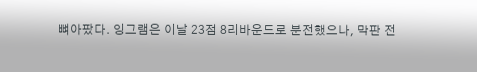뼈아팠다. 잉그램은 이날 23점 8리바운드로 분전했으나, 막판 전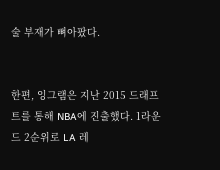술 부재가 뼈아팠다.


한편, 잉그램은 지난 2015 드래프트를 통해 NBA에 진출했다. 1라운드 2순위로 LA 레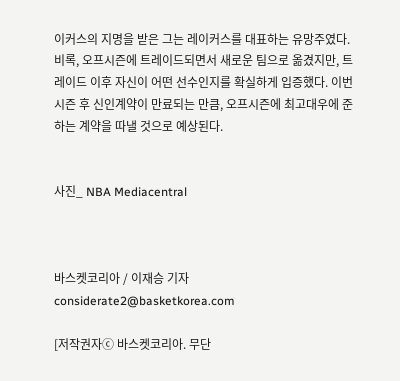이커스의 지명을 받은 그는 레이커스를 대표하는 유망주였다. 비록, 오프시즌에 트레이드되면서 새로운 팀으로 옮겼지만, 트레이드 이후 자신이 어떤 선수인지를 확실하게 입증했다. 이번 시즌 후 신인계약이 만료되는 만큼, 오프시즌에 최고대우에 준하는 계약을 따낼 것으로 예상된다.


사진_ NBA Mediacentral



바스켓코리아 / 이재승 기자 considerate2@basketkorea.com

[저작권자ⓒ 바스켓코리아. 무단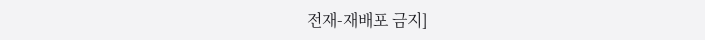전재-재배포 금지]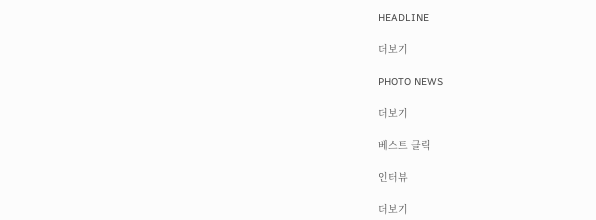HEADLINE

더보기

PHOTO NEWS

더보기

베스트 클릭

인터뷰

더보기